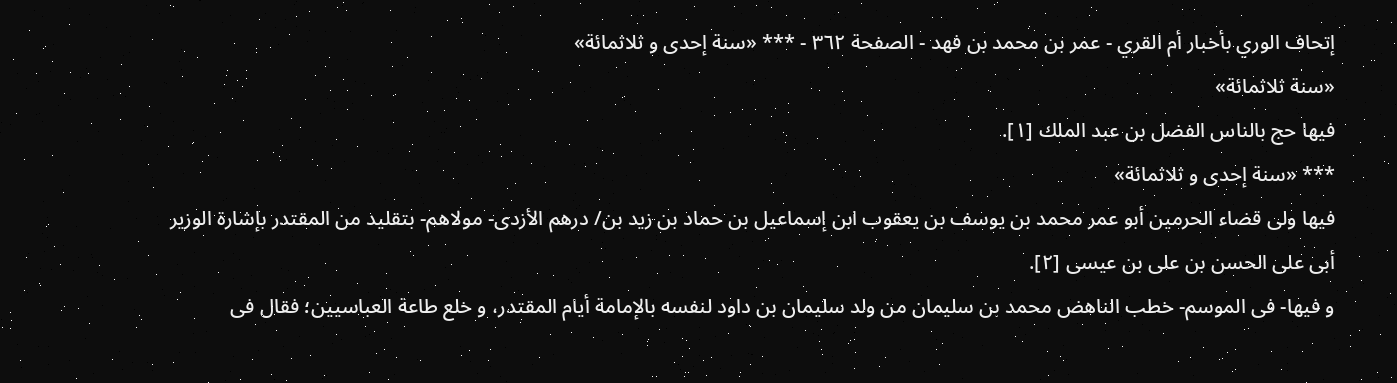إتحاف الوري بأخبار أم القري - عمر بن محمد بن فهد - الصفحة ٣٦٢ - *** «سنة إحدى و ثلاثمائة»
«سنة ثلاثمائة»
فيها حج بالناس الفضل بن عبد الملك [١].
*** «سنة إحدى و ثلاثمائة»
فيها ولى قضاء الحرمين أبو عمر محمد بن يوسف بن يعقوب ابن إسماعيل بن حماد بن زيد بن/ درهم الأزدى- مولاهم- بتقليد من المقتدر بإشارة الوزير أبى على الحسن بن على بن عيسى [٢].
و فيها- فى الموسم- خطب الناهض محمد بن سليمان من ولد سليمان بن داود لنفسه بالإمامة أيام المقتدر، و خلع طاعة العباسيين؛ فقال فى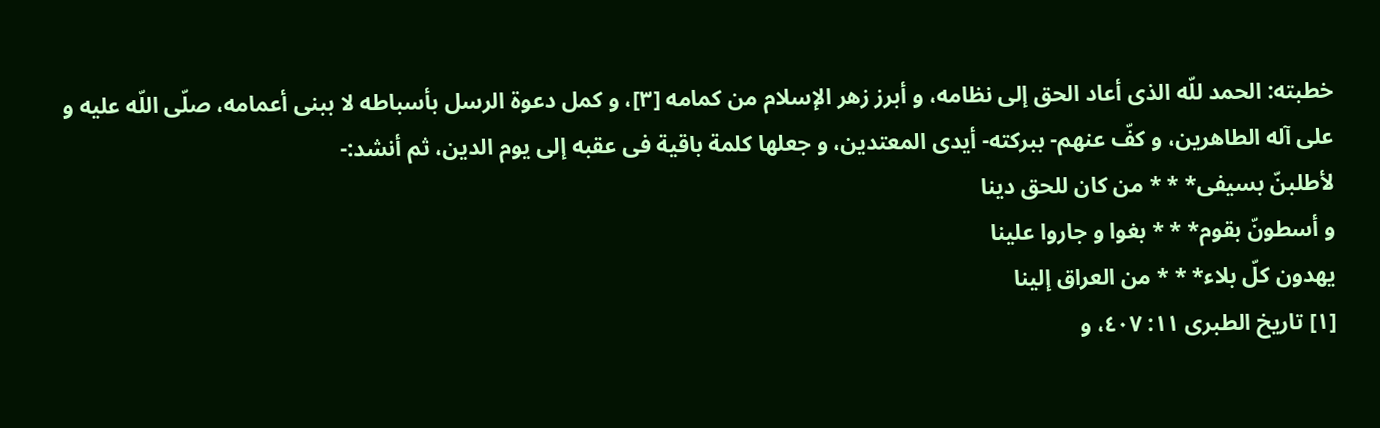خطبته: الحمد للّه الذى أعاد الحق إلى نظامه، و أبرز زهر الإسلام من كمامه [٣]، و كمل دعوة الرسل بأسباطه لا ببنى أعمامه، صلّى اللّه عليه و على آله الطاهرين، و كفّ عنهم- ببركته- أيدى المعتدين، و جعلها كلمة باقية فى عقبه إلى يوم الدين، ثم أنشد:-
لأطلبنّ بسيفى* * * من كان للحق دينا
و أسطونّ بقوم* * * بغوا و جاروا علينا
يهدون كلّ بلاء* * * من العراق إلينا
[١] تاريخ الطبرى ١١: ٤٠٧، و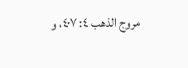مروج الذهب ٤: ٤٠٧، و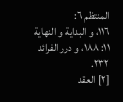المنتظم ٦:
١١٦، و البداية و النهاية ١١: ١٨٨، و درر الفرائد ٢٣٢.
[٢] العقد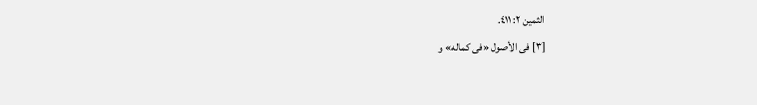الثمين ٢: ٤١١.
[٣] فى الأصول «فى كماله» و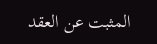المثبت عن العقد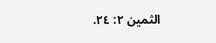الثمين ٢: ٢٤.